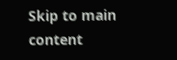Skip to main content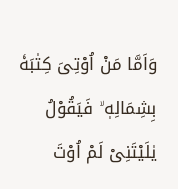وَاَمَّا مَنْ اُوْتِىَ كِتٰبَهٗ بِشِمَالِهٖ ۙ فَيَقُوْلُ يٰلَيْتَنِىْ لَمْ اُوْتَ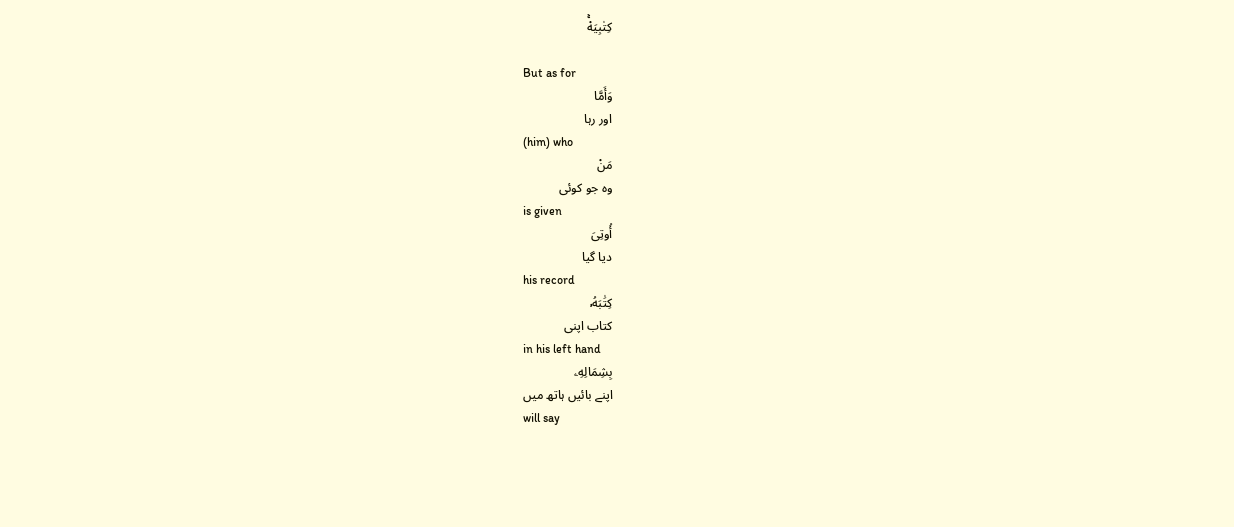كِتٰبِيَهْۚ

But as for
وَأَمَّا
اور رہا
(him) who
مَنْ
وہ جو کوئی
is given
أُوتِىَ
دیا گیا
his record
كِتَٰبَهُۥ
کتاب اپنی
in his left hand
بِشِمَالِهِۦ
اپنے بائیں ہاتھ میں
will say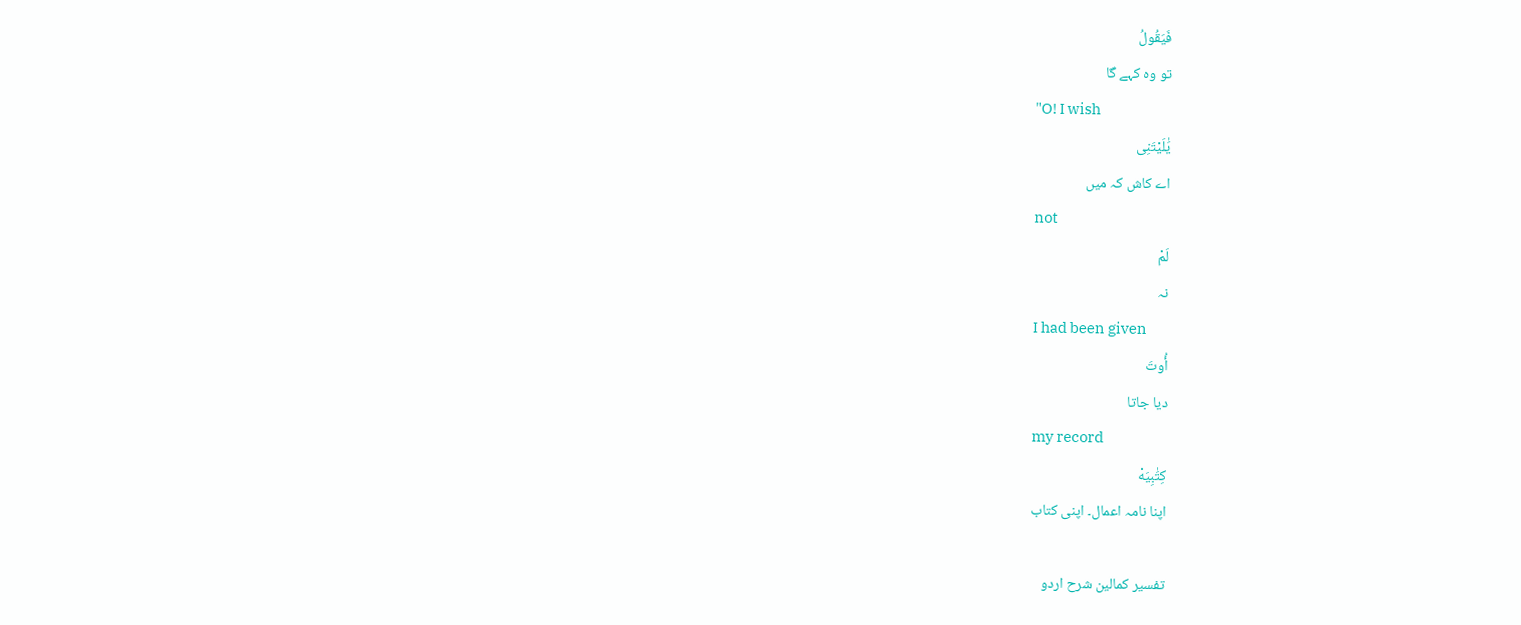فَيَقُولُ
تو وہ کہے گا
"O! I wish
يَٰلَيْتَنِى
اے کاش کہ میں
not
لَمْ
نہ
I had been given
أُوتَ
دیا جاتا
my record
كِتَٰبِيَهْ
اپنا نامہ اعمال۔ اپنی کتاب

تفسیر کمالین شرح اردو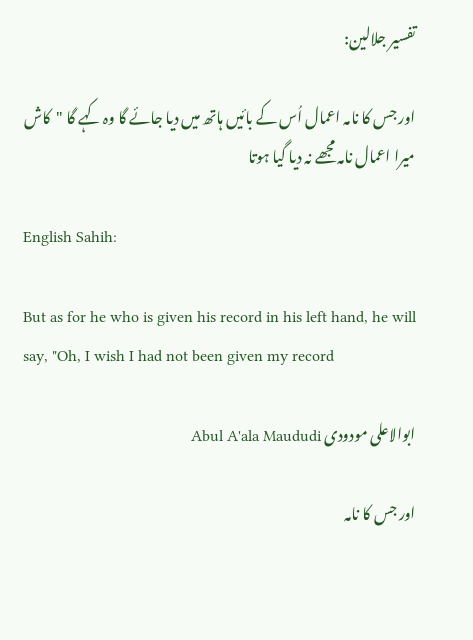تفسیر جلالین:

اور جس کا نامہ اعمال اُس کے بائیں ہاتھ میں دیا جائے گا وہ کہے گا "کاش میرا اعمال نامہ مجھے نہ دیا گیا ہوتا

English Sahih:

But as for he who is given his record in his left hand, he will say, "Oh, I wish I had not been given my record

ابوالاعلی مودودی Abul A'ala Maududi

اور جس کا نامہ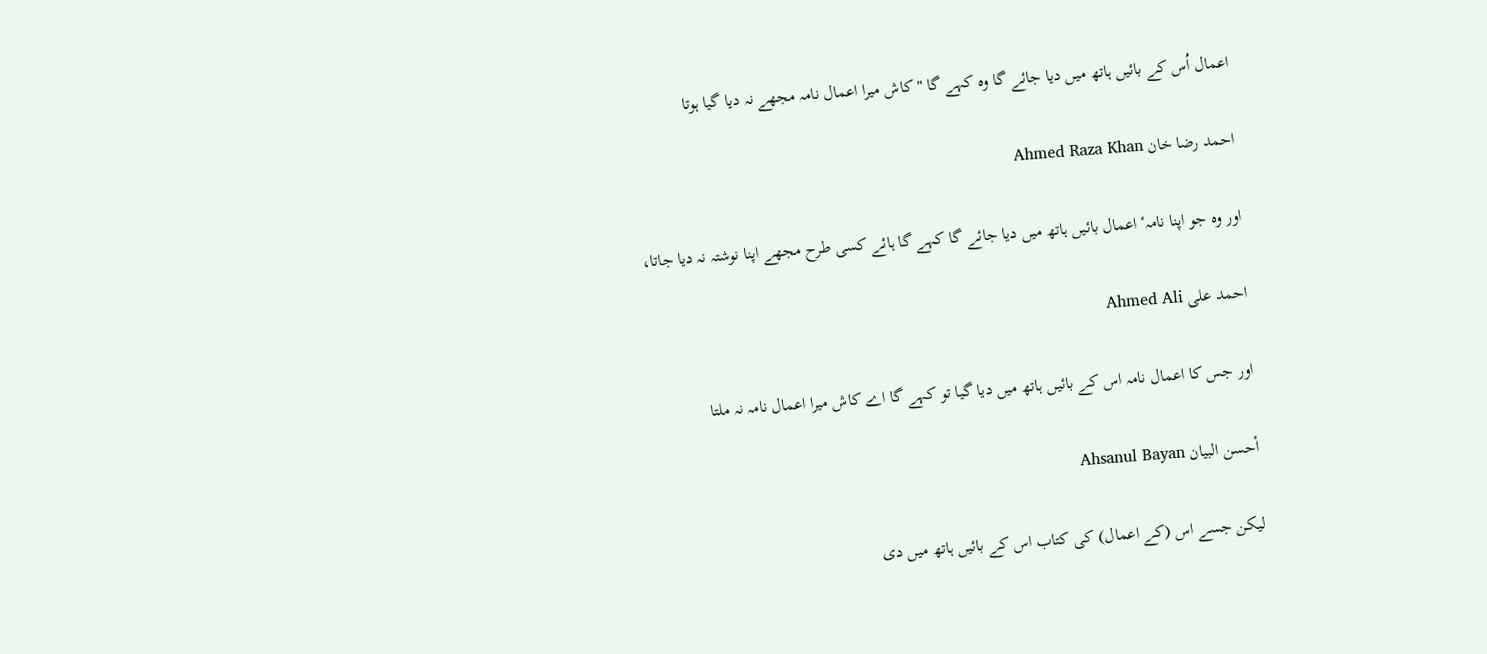اعمال اُس کے بائیں ہاتھ میں دیا جائے گا وہ کہے گا "کاش میرا اعمال نامہ مجھے نہ دیا گیا ہوتا

احمد رضا خان Ahmed Raza Khan

اور وہ جو اپنا نامہٴ اعمال بائیں ہاتھ میں دیا جائے گا کہے گا ہائے کسی طرح مجھے اپنا نوشتہ نہ دیا جاتا،

احمد علی Ahmed Ali

اور جس کا اعمال نامہ اس کے بائیں ہاتھ میں دیا گیا تو کہے گا اے کاش میرا اعمال نامہ نہ ملتا

أحسن البيان Ahsanul Bayan

لیکن جسے اس (کے اعمال) کی کتاب اس کے بائیں ہاتھ میں دی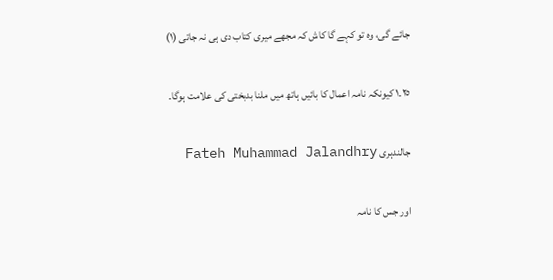جائے گی، وہ تو کہے گا کاش کہ مجھے میری کتاب دی ہی نہ جاتی (١)

٢٥۔١ کیونکہ نامہ اعمال کا بائیں ہاتھ میں ملنا بدبختی کی علامت ہوگا۔

جالندہری Fateh Muhammad Jalandhry

اور جس کا نامہ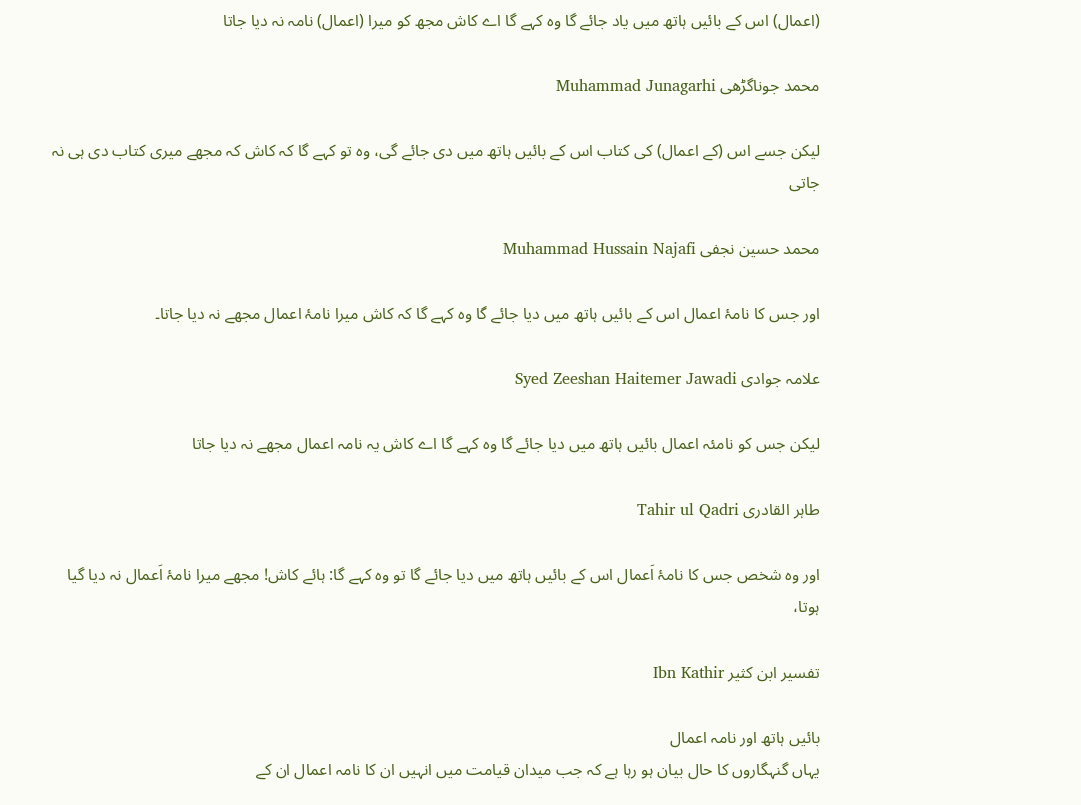(اعمال) اس کے بائیں ہاتھ میں یاد جائے گا وہ کہے گا اے کاش مجھ کو میرا (اعمال) نامہ نہ دیا جاتا

محمد جوناگڑھی Muhammad Junagarhi

لیکن جسے اس (کے اعمال) کی کتاب اس کے بائیں ہاتھ میں دی جائے گی، وه تو کہے گا کہ کاش کہ مجھے میری کتاب دی ہی نہ جاتی

محمد حسین نجفی Muhammad Hussain Najafi

اور جس کا نامۂ اعمال اس کے بائیں ہاتھ میں دیا جائے گا وہ کہے گا کہ کاش میرا نامۂ اعمال مجھے نہ دیا جاتا۔

علامہ جوادی Syed Zeeshan Haitemer Jawadi

لیکن جس کو نامئہ اعمال بائیں ہاتھ میں دیا جائے گا وہ کہے گا اے کاش یہ نامہ اعمال مجھے نہ دیا جاتا

طاہر القادری Tahir ul Qadri

اور وہ شخص جس کا نامۂ اَعمال اس کے بائیں ہاتھ میں دیا جائے گا تو وہ کہے گا: ہائے کاش! مجھے میرا نامۂ اَعمال نہ دیا گیا ہوتا،

تفسير ابن كثير Ibn Kathir

بائیں ہاتھ اور نامہ اعمال
یہاں گنہگاروں کا حال بیان ہو رہا ہے کہ جب میدان قیامت میں انہیں ان کا نامہ اعمال ان کے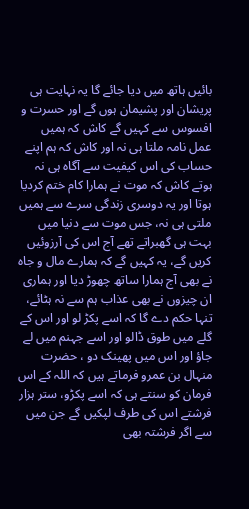بائیں ہاتھ میں دیا جائے گا یہ نہایت ہی پریشان اور پشیمان ہوں گے اور حسرت و افسوس سے کہیں گے کاش کہ ہمیں عمل نامہ ملتا ہی نہ اور کاش کہ ہم اپنے حساب کی اس کیفیت سے آگاہ ہی نہ ہوتے کاش کہ موت نے ہمارا کام ختم کردیا ہوتا اور یہ دوسری زندگی سرے سے ہمیں ملتی ہی نہ، جس موت سے دنیا میں بہت ہی گھبراتے تھے آج اس کی آرزوئیں کریں گے، یہ کہیں گے کہ ہمارے مال و جاہ نے بھی آج ہمارا ساتھ چھوڑ دیا اور ہماری ان چیزوں نے بھی عذاب ہم سے نہ ہٹائے، تنہا حکم دے گا کہ اسے پکڑ لو اور اس کے گلے میں طوق ڈالو اور اسے جہنم میں لے جاؤ اور اس میں پھینک دو ، حضرت منہال بن عمرو فرماتے ہیں کہ اللہ کے اس فرمان کو سنتے ہی کہ اسے پکڑو، ستر ہزار فرشتے اس کی طرف لپکیں گے جن میں سے اگر فرشتہ بھی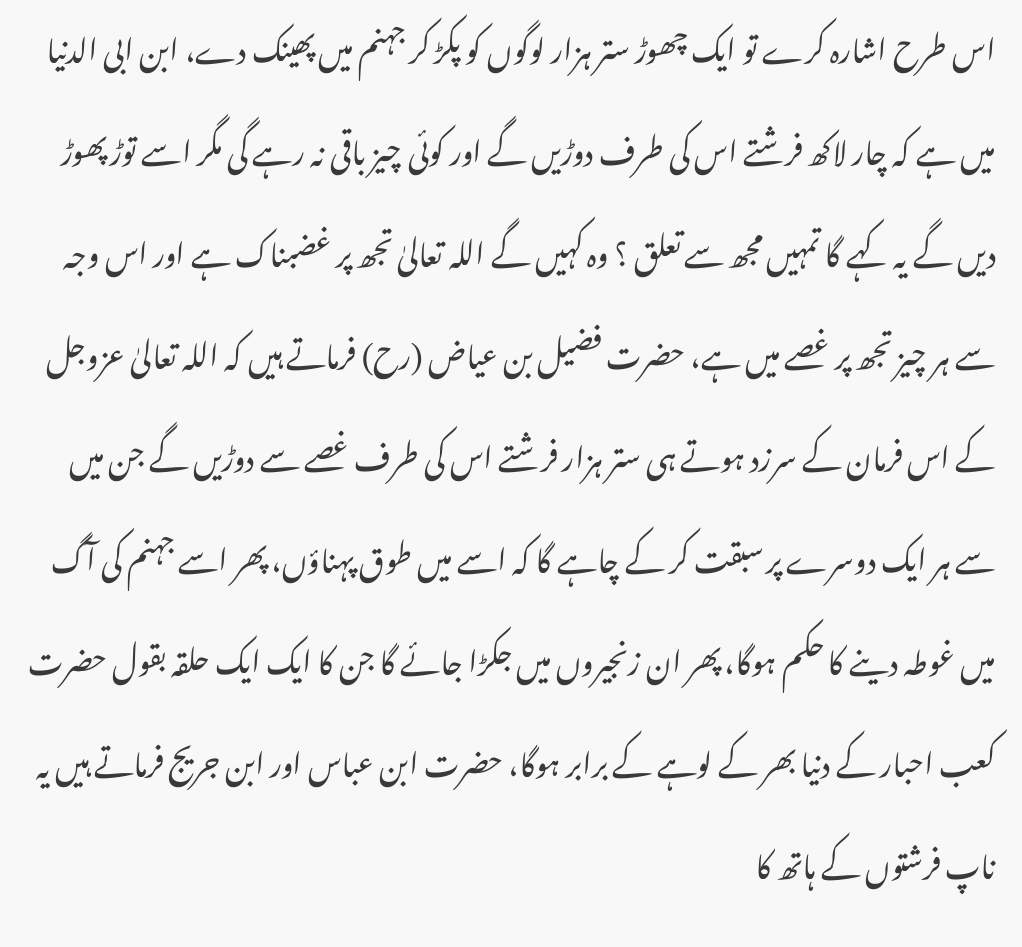اس طرح اشارہ کرے تو ایک چھوڑ ستر ہزار لوگوں کو پکڑ کر جہنم میں پھینک دے، ابن ابی الدنیا میں ہے کہ چار لاکھ فرشتے اس کی طرف دوڑیں گے اور کوئی چیز باقی نہ رہے گی مگر اسے توڑ پھوڑ دیں گے یہ کہے گا تمہیں مجھ سے تعلق ؟ وہ کہیں گے اللہ تعالیٰ تجھ پر غضبناک ہے اور اس وجہ سے ہر چیز تجھ پر غصے میں ہے، حضرت فضیل بن عیاض (رح) فرماتے ہیں کہ اللہ تعالیٰ عزوجل کے اس فرمان کے سرزد ہوتے ہی ستر ہزار فرشتے اس کی طرف غصے سے دوڑیں گے جن میں سے ہر ایک دوسرے پر سبقت کر کے چاہے گا کہ اسے میں طوق پہناؤں، پھر اسے جہنم کی آگ میں غوطہ دینے کا حکم ہوگا، پھر ان زنجیروں میں جکڑا جائے گا جن کا ایک ایک حلقہ بقول حضرت کعب احبار کے دنیا بھر کے لوہے کے برابر ہوگا، حضرت ابن عباس اور ابن جریج فرماتے ہیں یہ ناپ فرشتوں کے ہاتھ کا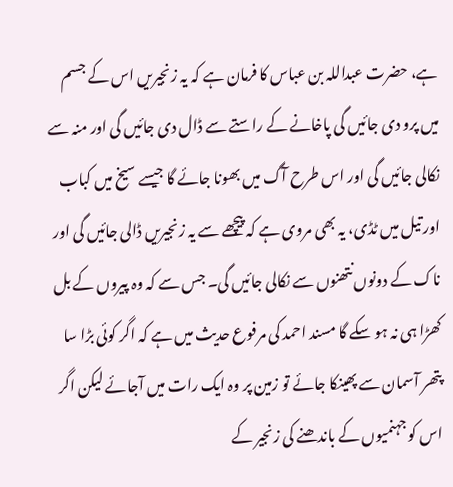ہے، حضرت عبداللہ بن عباس کا فرمان ہے کہ یہ زنجیریں اس کے جسم میں پرو دی جائیں گی پاخانے کے راستے سے ڈال دی جائیں گی اور منہ سے نکالی جائیں گی اور اس طرح آگ میں بھونا جائے گا جیسے سیخ میں کباب اور تیل میں ٹڈی، یہ بھی مروی ہے کہ پیچھے سے یہ زنجیریں ڈالی جائیں گی اور ناک کے دونوں نتھنوں سے نکالی جائیں گی۔ جس سے کہ وہ پیروں کے بل کھڑا ہی نہ ہو سکے گا مسند احمد کی مرفوع حدیث میں ہے کہ اگر کوئی بڑا سا پتھر آسمان سے پھینکا جائے تو زمین پر وہ ایک رات میں آجائے لیکن اگر اس کو جہنمیوں کے باندھنے کی زنجیر کے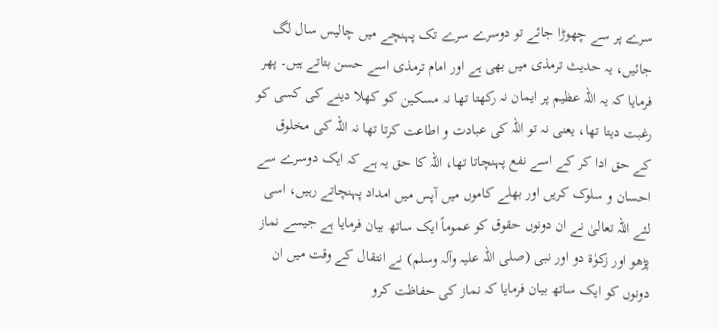سرے پر سے چھوڑا جائے تو دوسرے سرے تک پہنچے میں چالیس سال لگ جائیں، یہ حدیث ترمذی میں بھی ہے اور امام ترمذی اسے حسن بتاتے ہیں۔ پھر فرمایا کہ یہ اللہ عظیم پر ایمان نہ رکھتا تھا نہ مسکین کو کھلا دینے کی کسی کو رغبت دیتا تھا، یعنی نہ تو اللہ کی عبادت و اطاعت کرتا تھا نہ اللہ کی مخلوق کے حق ادا کر کے اسے نفع پہنچاتا تھا، اللہ کا حق یہ ہے کہ ایک دوسرے سے احسان و سلوک کریں اور بھلے کاموں میں آپس میں امداد پہنچاتے رہیں، اسی لئے اللہ تعالیٰ نے ان دونوں حقوق کو عموماً ایک ساتھ بیان فرمایا ہے جیسے نماز پڑھو اور زکوٰۃ دو اور نبی (صلی اللہ علیہ وآلہ وسلم) نے انتقال کے وقت میں ان دونوں کو ایک ساتھ بیان فرمایا کہ نماز کی حفاظت کرو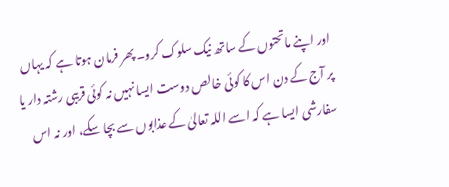اور اپنے ماتحتوں کے ساتھ نیک سلوک کرو۔ پھر فرمان ہوتا ہے کہ یہاں پر آج کے دن اس کا کوئی خالص دوست ایسا نہیں نہ کوئی قریبی رشتہ دار یا سفارشی ایسا ہے کہ اسے اللہ تعالیٰ کے عذابوں سے بچا سکے، اور نہ اس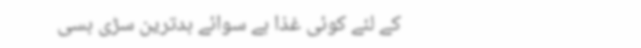کے لئے کوئی غذا ہے سوائے بدترین سڑی بسی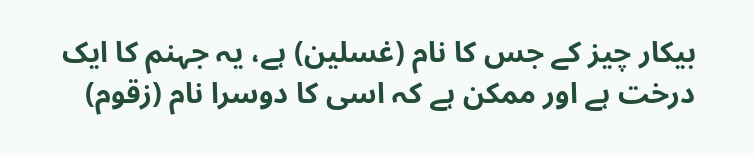بیکار چیز کے جس کا نام (غسلین) ہے، یہ جہنم کا ایک درخت ہے اور ممکن ہے کہ اسی کا دوسرا نام (زقوم)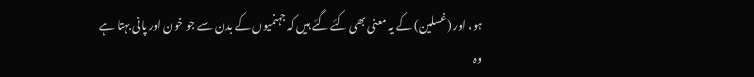ہو، اور (غسلین) کے یہ معنی بھی کئے گئے ہیں کہ جہنمیوں کے بدن سے جو خون اور پانی بہتا ہے وہ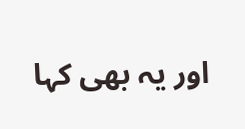اور یہ بھی کہا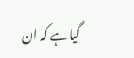گیا ہے کہ ان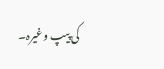کی پیپ وغیرہ۔